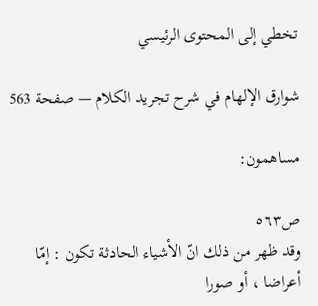تخطي إلى المحتوى الرئيسي

شوارق الإلهام في شرح تجريد الكلام — صفحة 563

مساهمون:

ص٥٦٣
وقد ظهر من ذلك انّ الأشياء الحادثة تكون : إمّا أعراضا ، أو صورا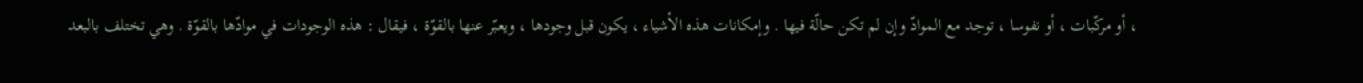، أو مركّبات ، أو نفوسا ، توجد مع الموادّ وإن لم تكن حالّة فيها . وإمكانات هذه الأشياء ، يكون قبل وجودها ، ويعبّر عنها بالقوّة ، فيقال : هذه الوجودات في موادّها بالقوّة . وهي تختلف بالبعد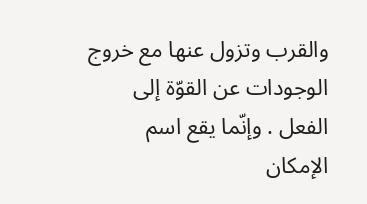والقرب وتزول عنها مع خروج الوجودات عن القوّة إلى الفعل . وإنّما يقع اسم الإمكان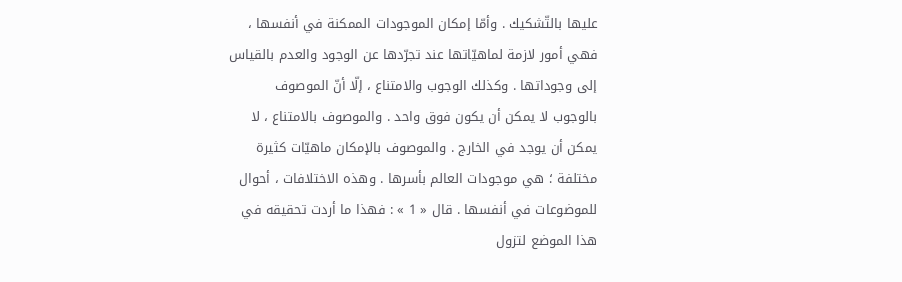عليها بالتّشكيك . وأمّا إمكان الموجودات الممكنة في أنفسها ، فهي أمور لازمة لماهيّاتها عند تجرّدها عن الوجود والعدم بالقياس إلى وجوداتها . وكذلك الوجوب والامتناع ، إلّا أنّ الموصوف بالوجوب لا يمكن أن يكون فوق واحد . والموصوف بالامتناع ، لا يمكن أن يوجد في الخارج . والموصوف بالإمكان ماهيّات كثيرة مختلفة ؛ هي موجودات العالم بأسرها . وهذه الاختلافات ، أحوال للموضوعات في أنفسها . قال « 1 » : فهذا ما أردت تحقيقه في هذا الموضع لتزول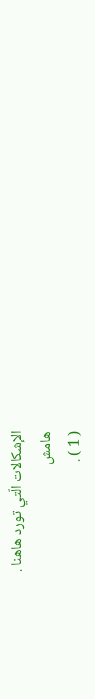الإشكالات الّتي تورد هاهنا .
هامش
( 1 ) .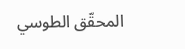المحقّق الطوسي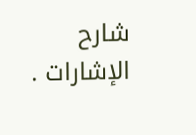شارح الإشارات .